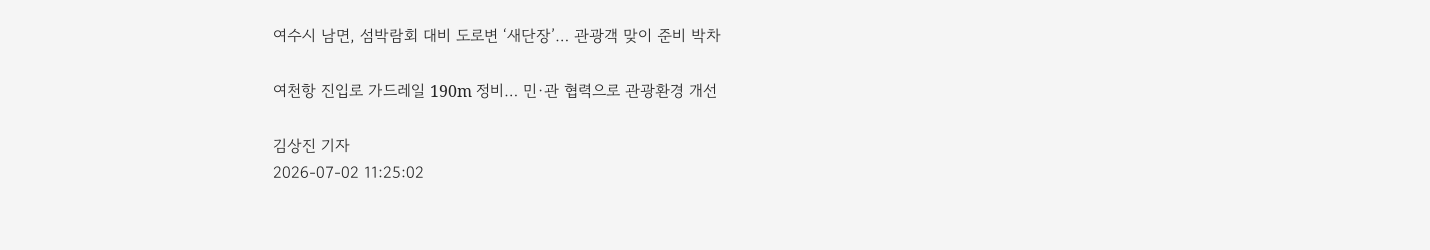여수시 남면, 섬박람회 대비 도로변 ‘새단장’… 관광객 맞이 준비 박차

여천항 진입로 가드레일 190m 정비… 민·관 협력으로 관광환경 개선

김상진 기자
2026-07-02 11:25:02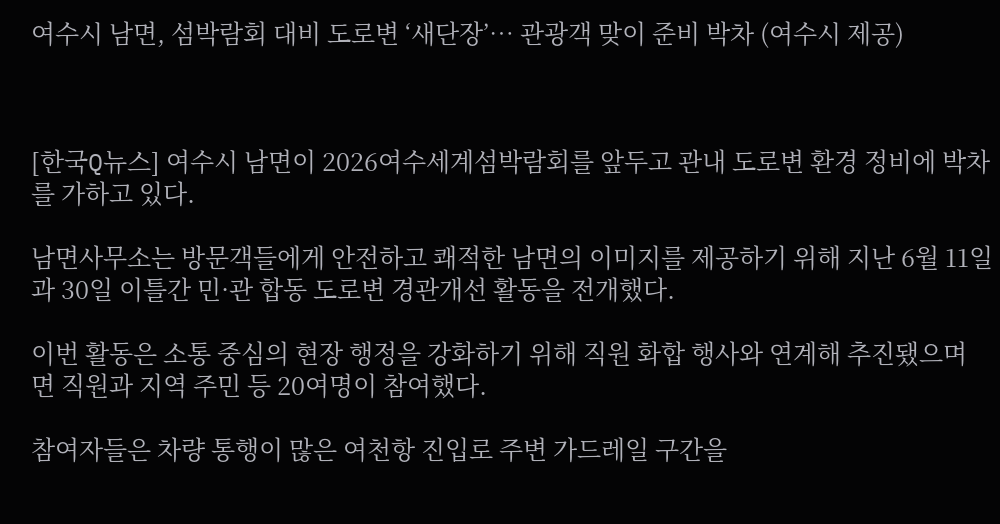여수시 남면, 섬박람회 대비 도로변 ‘새단장’… 관광객 맞이 준비 박차 (여수시 제공)



[한국Q뉴스] 여수시 남면이 2026여수세계섬박람회를 앞두고 관내 도로변 환경 정비에 박차를 가하고 있다.

남면사무소는 방문객들에게 안전하고 쾌적한 남면의 이미지를 제공하기 위해 지난 6월 11일과 30일 이틀간 민·관 합동 도로변 경관개선 활동을 전개했다.

이번 활동은 소통 중심의 현장 행정을 강화하기 위해 직원 화합 행사와 연계해 추진됐으며 면 직원과 지역 주민 등 20여명이 참여했다.

참여자들은 차량 통행이 많은 여천항 진입로 주변 가드레일 구간을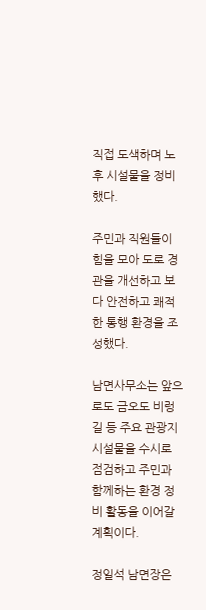직접 도색하며 노후 시설물을 정비했다.

주민과 직원들이 힘을 모아 도로 경관을 개선하고 보다 안전하고 쾌적한 통행 환경을 조성했다.

남면사무소는 앞으로도 금오도 비렁길 등 주요 관광지 시설물을 수시로 점검하고 주민과 함께하는 환경 정비 활동을 이어갈 계획이다.

정일석 남면장은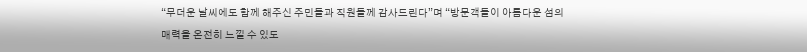“무더운 날씨에도 함께 해주신 주민들과 직원들께 감사드린다”며 “방문객들이 아름다운 섬의 매력을 온전히 느낄 수 있도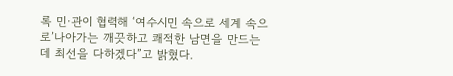록 민·관이 협력해 ‘여수시민 속으로 세계 속으로’나아가는 깨끗하고 쾌적한 남면을 만드는 데 최선을 다하겠다”고 밝혔다.